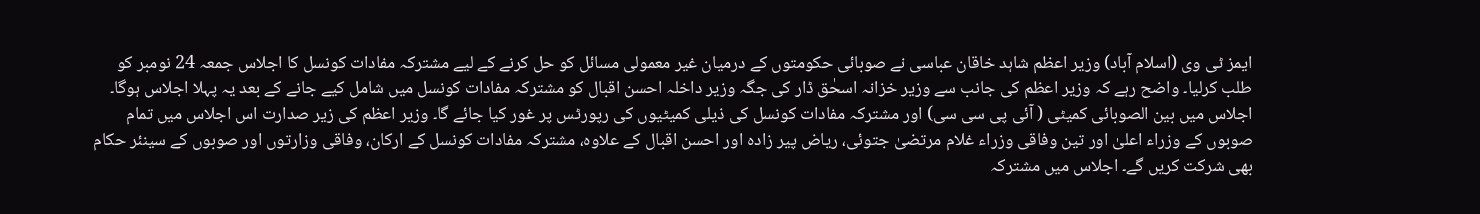ایمز ٹی وی (اسلام آباد) وزیر اعظم شاہد خاقان عباسی نے صوبائی حکومتوں کے درمیان غیر معمولی مسائل کو حل کرنے کے لیے مشترکہ مفادات کونسل کا اجلاس جمعہ 24 نومبر کو طلب کرلیا۔ واضح رہے کہ وزیر اعظم کی جانب سے وزیر خزانہ اسحٰق ڈار کی جگہ وزیر داخلہ احسن اقبال کو مشترکہ مفادات کونسل میں شامل کیے جانے کے بعد یہ پہلا اجلاس ہوگا۔
اجلاس میں بین الصوبائی کمیٹی ( آئی پی سی سی) اور مشترکہ مفادات کونسل کی ذیلی کمیٹیوں کی رپورٹس پر غور کیا جائے گا۔ وزیر اعظم کی زیر صدارت اس اجلاس میں تمام صوبوں کے وزراء اعلیٰ اور تین وفاقی وزراء غلام مرتضیٰ جتوئی، ریاض پیر زادہ اور احسن اقبال کے علاوہ، مشترکہ مفادات کونسل کے ارکان، وفاقی وزارتوں اور صوبوں کے سینئر حکام بھی شرکت کریں گے۔ اجلاس میں مشترکہ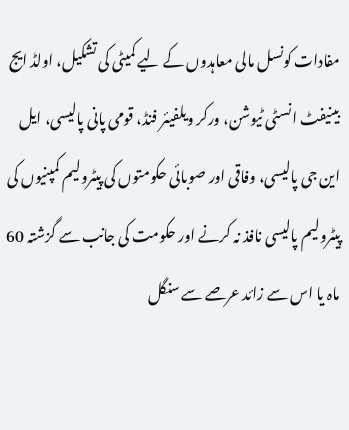مفادات کونسل مالی معاہدوں کے لیے کمیٹی کی تشکیل، اولڈ ایج بینیفٹ انسٹی ٹیوشن، ورکر ویلفیئر فنڈ، قومی پانی پالیسی، ایل این جی پالیسی، وفاقی اور صوبائی حکومتوں کی پیٹرولیم کمپنیوں کی پیٹرولیم پالیسی نافذ نہ کرنے اور حکومت کی جانب سے گزشتہ 60 ماہ یا اس سے زائد عرصے سے سنگل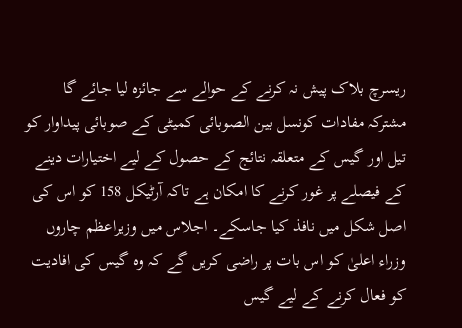ریسرچ بلاک پیش نہ کرنے کے حوالے سے جائزہ لیا جائے گا
مشترکہ مفادات کونسل بین الصوبائی کمیٹی کے صوبائی پیداوار کو تیل اور گیس کے متعلقہ نتائج کے حصول کے لیے اختیارات دینے کے فیصلے پر غور کرنے کا امکان ہے تاکہ آرٹیکل 158 کو اس کی اصل شکل میں نافذ کیا جاسکے۔ اجلاس میں وزیراعظم چاروں وزراء اعلیٰ کو اس بات پر راضی کریں گے کہ وہ گیس کی افادیت کو فعال کرنے کے لیے گیس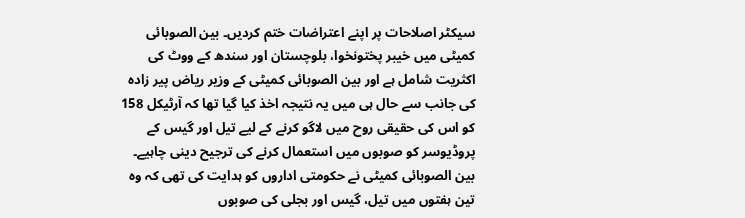سیکٹر اصلاحات پر اپنے اعتراضات ختم کردیں۔ بین الصوبائی کمیٹی میں خیبر پختونخوا، بلوچستان اور سندھ کے ووٹ کی اکثریت شامل ہے اور بین الصوبائی کمیٹی کے وزیر ریاض پیر زادہ کی جانب سے حال ہی میں یہ نتیجہ اخذ کیا گیا تھا کہ آرٹیکل 158 کو اس کی حقیقی روح میں لاگو کرنے کے لیے تیل اور گیس کے پروڈیوسر کو صوبوں میں استعمال کرنے کی ترجیح دینی چاہیے۔ بین الصوبائی کمیٹی نے حکومتی اداروں کو ہدایت کی تھی کہ وہ تین ہفتوں میں تیل، گیس اور بجلی کی صوبوں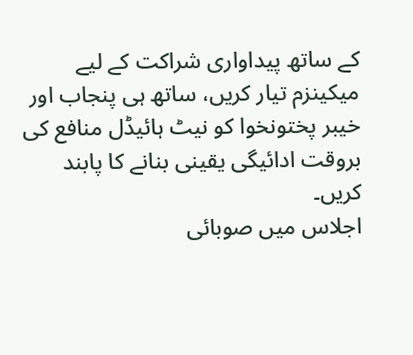کے ساتھ پیداواری شراکت کے لیے میکینزم تیار کریں، ساتھ ہی پنجاب اور خیبر پختونخوا کو نیٹ ہائیڈل منافع کی بروقت ادائیگی یقینی بنانے کا پابند کریں۔
اجلاس میں صوبائی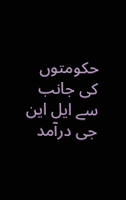حکومتوں کی جانب سے ایل این جی درآمد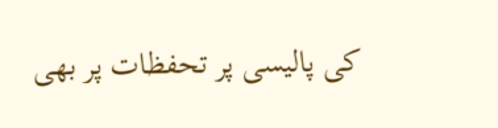کی پالیسی پر تحفظات پر بھی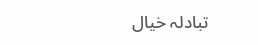تبادلہ خیال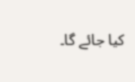کیا جائے گا۔